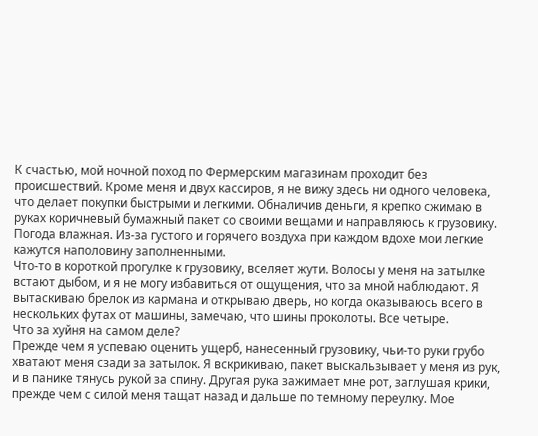К счастью, мой ночной поход по Фермерским магазинам проходит без происшествий. Кроме меня и двух кассиров, я не вижу здесь ни одного человека, что делает покупки быстрыми и легкими. Обналичив деньги, я крепко сжимаю в руках коричневый бумажный пакет со своими вещами и направляюсь к грузовику. Погода влажная. Из-за густого и горячего воздуха при каждом вдохе мои легкие кажутся наполовину заполненными.
Что-то в короткой прогулке к грузовику, вселяет жути. Волосы у меня на затылке встают дыбом, и я не могу избавиться от ощущения, что за мной наблюдают. Я вытаскиваю брелок из кармана и открываю дверь, но когда оказываюсь всего в нескольких футах от машины, замечаю, что шины проколоты. Все четыре.
Что за хуйня на самом деле?
Прежде чем я успеваю оценить ущерб, нанесенный грузовику, чьи-то руки грубо хватают меня сзади за затылок. Я вскрикиваю, пакет выскальзывает у меня из рук, и в панике тянусь рукой за спину. Другая рука зажимает мне рот, заглушая крики, прежде чем с силой меня тащат назад и дальше по темному переулку. Мое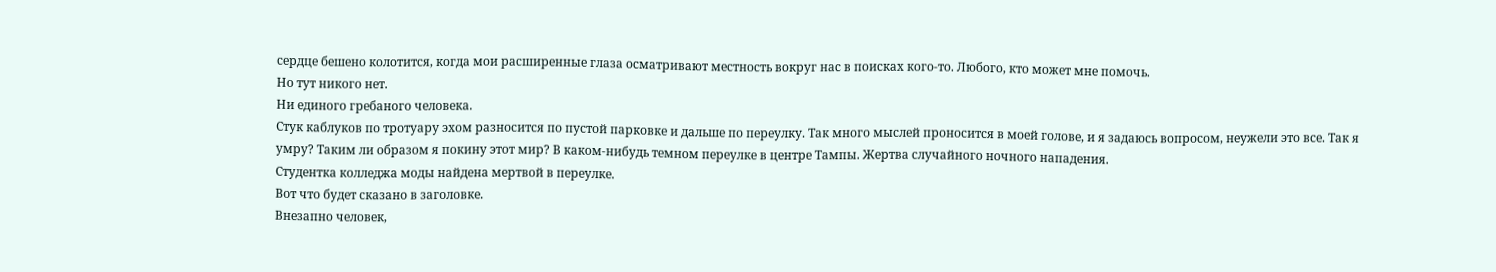сердце бешено колотится, когда мои расширенные глаза осматривают местность вокруг нас в поисках кого-то. Любого, кто может мне помочь.
Но тут никого нет.
Ни единого гребаного человека.
Стук каблуков по тротуару эхом разносится по пустой парковке и дальше по переулку. Так много мыслей проносится в моей голове, и я задаюсь вопросом, неужели это все. Так я умру? Таким ли образом я покину этот мир? В каком-нибудь темном переулке в центре Тампы. Жертва случайного ночного нападения.
Студентка колледжа моды найдена мертвой в переулке.
Вот что будет сказано в заголовке.
Внезапно человек,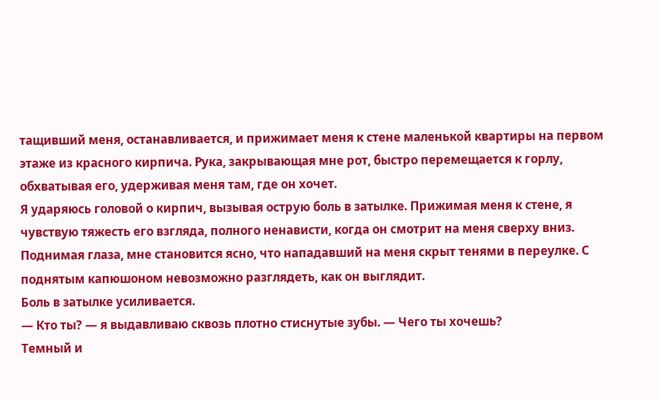тащивший меня, останавливается, и прижимает меня к стене маленькой квартиры на первом этаже из красного кирпича. Рука, закрывающая мне рот, быстро перемещается к горлу, обхватывая его, удерживая меня там, где он хочет.
Я ударяюсь головой о кирпич, вызывая острую боль в затылке. Прижимая меня к стене, я чувствую тяжесть его взгляда, полного ненависти, когда он смотрит на меня сверху вниз.
Поднимая глаза, мне становится ясно, что нападавший на меня скрыт тенями в переулке. С поднятым капюшоном невозможно разглядеть, как он выглядит.
Боль в затылке усиливается.
— Кто ты? — я выдавливаю сквозь плотно стиснутые зубы. — Чего ты хочешь?
Темный и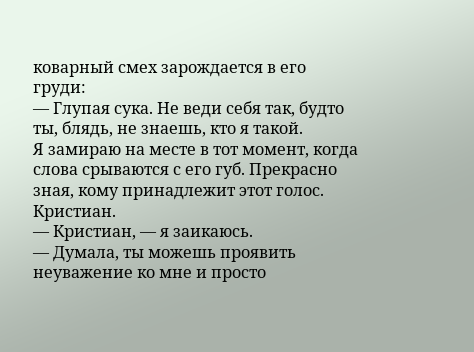коварный смех зарождается в его груди:
— Глупая сука. Не веди себя так, будто ты, блядь, не знаешь, кто я такой.
Я замираю на месте в тот момент, когда слова срываются с его губ. Прекрасно зная, кому принадлежит этот голос.
Кристиан.
— Кристиан, — я заикаюсь.
— Думала, ты можешь проявить неуважение ко мне и просто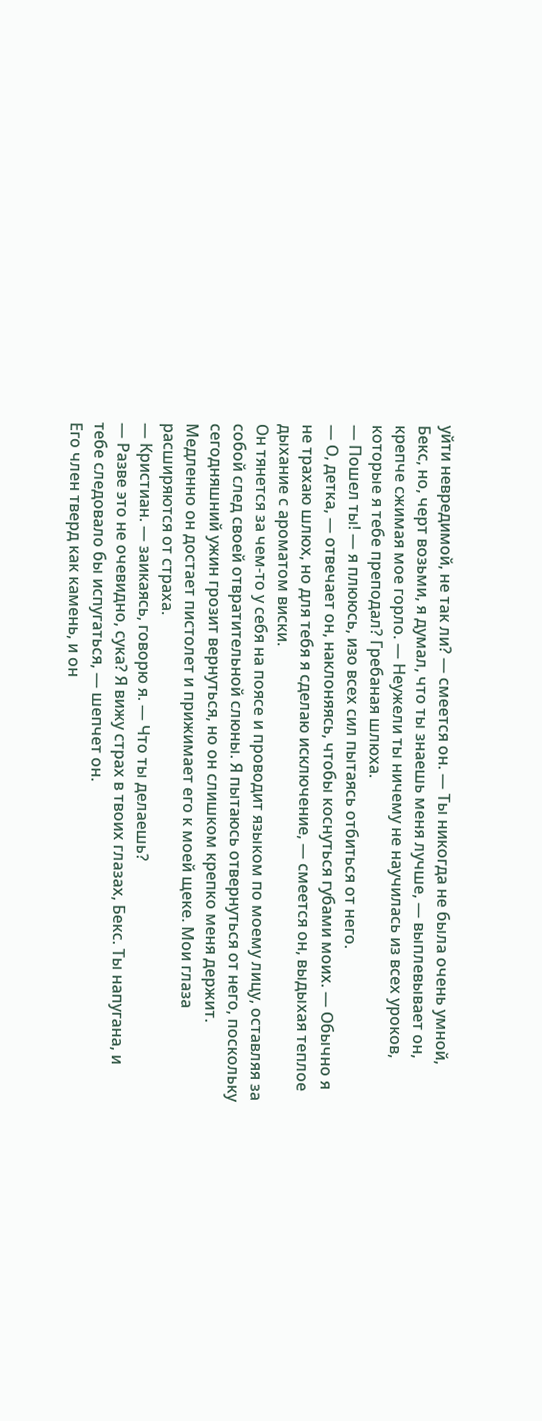уйти невредимой, не так ли? — смеется он. — Ты никогда не была очень умной, Бекс, но, черт возьми, я думал, что ты знаешь меня лучше, — выплевывает он, крепче сжимая мое горло. — Неужели ты ничему не научилась из всех уроков, которые я тебе преподал? Гребаная шлюха.
— Пошел ты! — я плююсь, изо всех сил пытаясь отбиться от него.
— О, детка, — отвечает он, наклоняясь, чтобы коснуться губами моих. — Обычно я не трахаю шлюх, но для тебя я сделаю исключение, — смеется он, выдыхая теплое дыхание с ароматом виски.
Он тянется за чем-то у себя на поясе и проводит языком по моему лицу, оставляя за собой след своей отвратительной слюны. Я пытаюсь отвернуться от него, поскольку сегодняшний ужин грозит вернуться, но он слишком крепко меня держит.
Медленно он достает пистолет и прижимает его к моей щеке. Мои глаза расширяются от страха.
— Кристиан. — заикаясь, говорю я. — Что ты делаешь?
— Разве это не очевидно, сука? Я вижу страх в твоих глазах, Бекс. Ты напугана, и тебе следовало бы испугаться, — шепчет он.
Его член тверд как камень, и он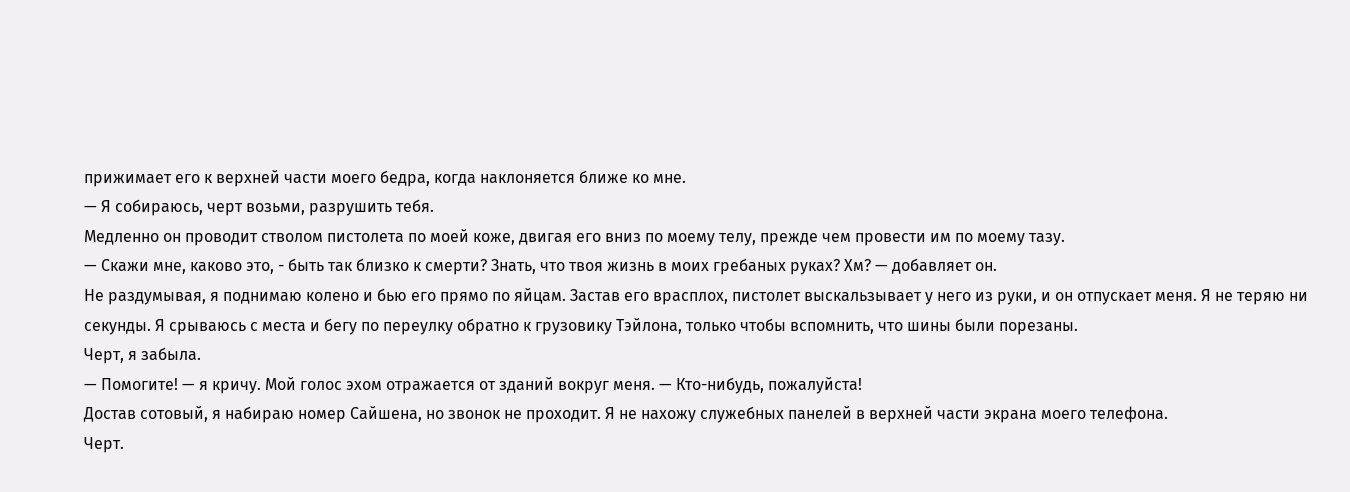прижимает его к верхней части моего бедра, когда наклоняется ближе ко мне.
— Я собираюсь, черт возьми, разрушить тебя.
Медленно он проводит стволом пистолета по моей коже, двигая его вниз по моему телу, прежде чем провести им по моему тазу.
— Скажи мне, каково это, - быть так близко к смерти? Знать, что твоя жизнь в моих гребаных руках? Хм? — добавляет он.
Не раздумывая, я поднимаю колено и бью его прямо по яйцам. Застав его врасплох, пистолет выскальзывает у него из руки, и он отпускает меня. Я не теряю ни секунды. Я срываюсь с места и бегу по переулку обратно к грузовику Тэйлона, только чтобы вспомнить, что шины были порезаны.
Черт, я забыла.
— Помогите! — я кричу. Мой голос эхом отражается от зданий вокруг меня. — Кто-нибудь, пожалуйста!
Достав сотовый, я набираю номер Сайшена, но звонок не проходит. Я не нахожу служебных панелей в верхней части экрана моего телефона.
Черт.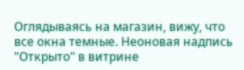Оглядываясь на магазин, вижу, что все окна темные. Неоновая надпись "Открыто" в витрине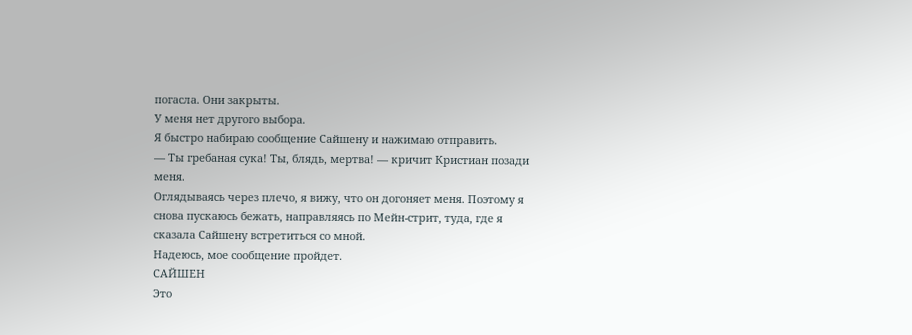погасла. Они закрыты.
У меня нет другого выбора.
Я быстро набираю сообщение Сайшену и нажимаю отправить.
— Ты гребаная сука! Ты, блядь, мертва! — кричит Кристиан позади меня.
Оглядываясь через плечо, я вижу, что он догоняет меня. Поэтому я снова пускаюсь бежать, направляясь по Мейн-стрит, туда, где я сказала Сайшену встретиться со мной.
Надеюсь, мое сообщение пройдет.
САЙШЕН
Это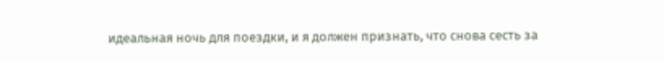идеальная ночь для поездки, и я должен признать, что снова сесть за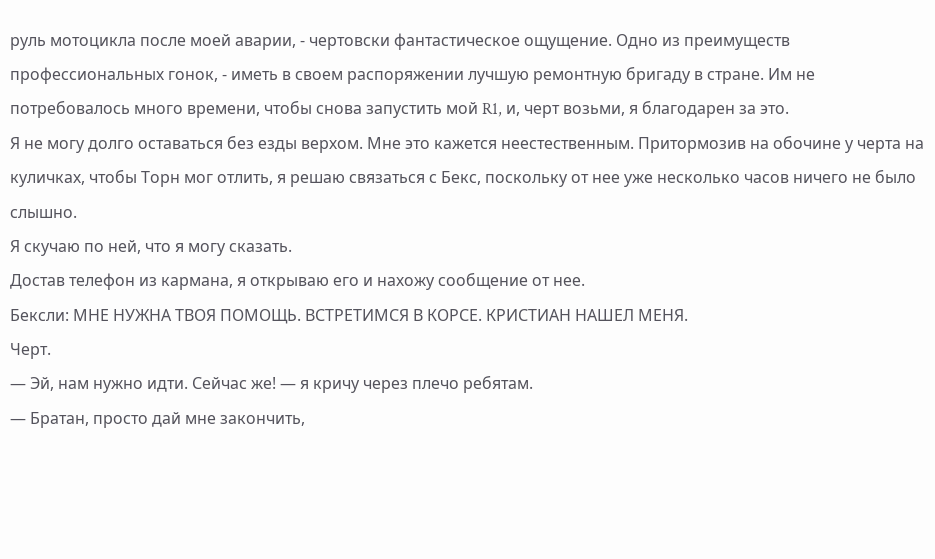руль мотоцикла после моей аварии, - чертовски фантастическое ощущение. Одно из преимуществ профессиональных гонок, - иметь в своем распоряжении лучшую ремонтную бригаду в стране. Им не потребовалось много времени, чтобы снова запустить мой R1, и, черт возьми, я благодарен за это.
Я не могу долго оставаться без езды верхом. Мне это кажется неестественным. Притормозив на обочине у черта на куличках, чтобы Торн мог отлить, я решаю связаться с Бекс, поскольку от нее уже несколько часов ничего не было слышно.
Я скучаю по ней, что я могу сказать.
Достав телефон из кармана, я открываю его и нахожу сообщение от нее.
Бексли: МНЕ НУЖНА ТВОЯ ПОМОЩЬ. ВСТРЕТИМСЯ В КОРСЕ. КРИСТИАН НАШЕЛ МЕНЯ.
Черт.
— Эй, нам нужно идти. Сейчас же! — я кричу через плечо ребятам.
— Братан, просто дай мне закончить,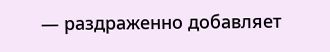— раздраженно добавляет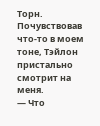Торн.
Почувствовав что-то в моем тоне, Тэйлон пристально смотрит на меня.
— Что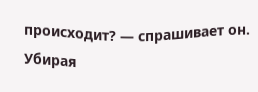происходит? — спрашивает он.
Убирая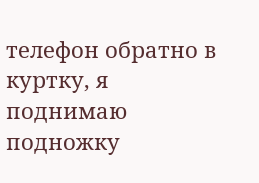телефон обратно в куртку, я поднимаю подножку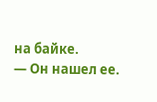на байке.
— Он нашел ее.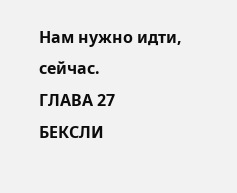Нам нужно идти, сейчас.
ГЛАВА 27
БЕКСЛИ